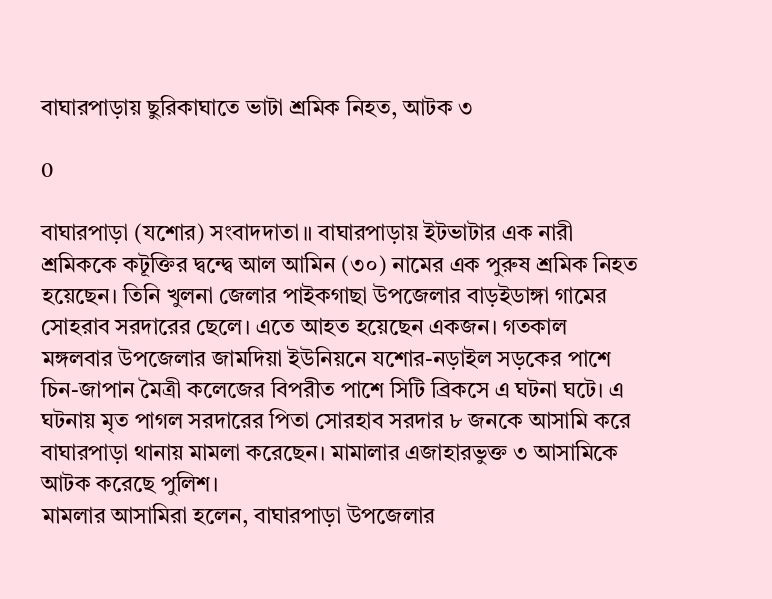বাঘারপাড়ায় ছুরিকাঘাতে ভাটা শ্রমিক নিহত, আটক ৩

0

বাঘারপাড়া (যশোর) সংবাদদাতা॥ বাঘারপাড়ায় ইটভাটার এক নারী শ্রমিককে কটূক্তির দ্বন্দ্বে আল আমিন (৩০) নামের এক পুরুষ শ্রমিক নিহত হয়েছেন। তিনি খুলনা জেলার পাইকগাছা উপজেলার বাড়ইডাঙ্গা গামের সোহরাব সরদারের ছেলে। এতে আহত হয়েছেন একজন। গতকাল মঙ্গলবার উপজেলার জামদিয়া ইউনিয়নে যশোর-নড়াইল সড়কের পাশে চিন-জাপান মৈত্রী কলেজের বিপরীত পাশে সিটি ব্রিকসে এ ঘটনা ঘটে। এ ঘটনায় মৃত পাগল সরদারের পিতা সোরহাব সরদার ৮ জনকে আসামি করে বাঘারপাড়া থানায় মামলা করেছেন। মামালার এজাহারভুক্ত ৩ আসামিকে আটক করেছে পুলিশ।
মামলার আসামিরা হলেন, বাঘারপাড়া উপজেলার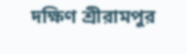দক্ষিণ শ্রীরামপুর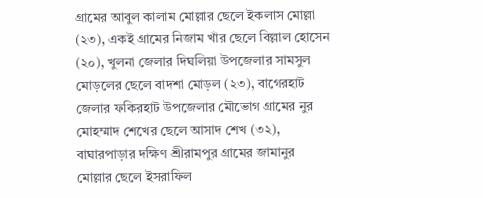গ্রামের আবুল কালাম মোল্লার ছেলে ইকলাস মোল্লা (২৩), একই গ্রামের নিজাম খাঁর ছেলে বিল্লাল হোসেন (২০), খুলনা জেলার দিঘলিয়া উপজেলার সামসুল মোড়লের ছেলে বাদশা মোড়ল (২৩), বাগেরহাট জেলার ফকিরহাট উপজেলার মৌভোগ গ্রামের নুর মোহম্মাদ শেখের ছেলে আসাদ শেখ (৩২), বাঘারপাড়ার দক্ষিণ শ্রীরামপুর গ্রামের জামানুর মোল্লার ছেলে ইসরাফিল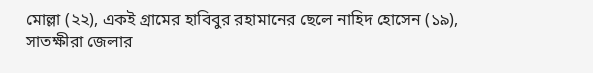মোল্লা (২২), একই গ্রামের হাবিবুর রহামানের ছেলে নাহিদ হোসেন (১৯), সাতক্ষীরা জেলার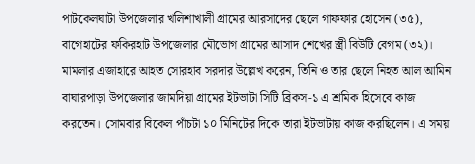পাটকেলঘাটা উপজেলার খলিশাখালী গ্রামের আরসাদের ছেলে গাফফার হোসেন (৩৫), বাগেহাটের ফকিরহাট উপজেলার মৌভোগ গ্রামের আসাদ শেখের স্ত্রী বিউটি বেগম (৩২)।
মামলার এজাহারে আহত সোরহাব সরদার উল্লেখ করেন, তিনি ও তার ছেলে নিহত আল আমিন বাঘারপাড়া উপজেলার জামদিয়া গ্রামের ইটভাটা সিটি ব্রিকস-১ এ শ্রমিক হিসেবে কাজ করতেন। সোমবার বিকেল পাঁচটা ১০ মিনিটের দিকে তারা ইটভাটায় কাজ করছিলেন। এ সময়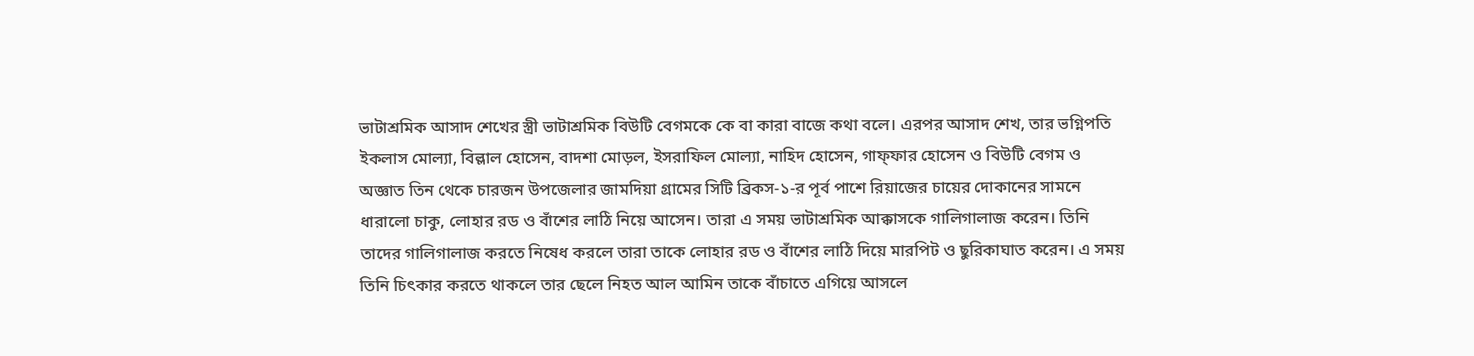ভাটাশ্রমিক আসাদ শেখের স্ত্রী ভাটাশ্রমিক বিউটি বেগমকে কে বা কারা বাজে কথা বলে। এরপর আসাদ শেখ, তার ভগ্নিপতি ইকলাস মোল্যা, বিল্লাল হোসেন, বাদশা মোড়ল, ইসরাফিল মোল্যা, নাহিদ হোসেন, গাফ্ফার হোসেন ও বিউটি বেগম ও অজ্ঞাত তিন থেকে চারজন উপজেলার জামদিয়া গ্রামের সিটি ব্রিকস-১-র পূর্ব পাশে রিয়াজের চায়ের দোকানের সামনে ধারালো চাকু, লোহার রড ও বাঁশের লাঠি নিয়ে আসেন। তারা এ সময় ভাটাশ্রমিক আক্কাসকে গালিগালাজ করেন। তিনি তাদের গালিগালাজ করতে নিষেধ করলে তারা তাকে লোহার রড ও বাঁশের লাঠি দিয়ে মারপিট ও ছুরিকাঘাত করেন। এ সময় তিনি চিৎকার করতে থাকলে তার ছেলে নিহত আল আমিন তাকে বাঁচাতে এগিয়ে আসলে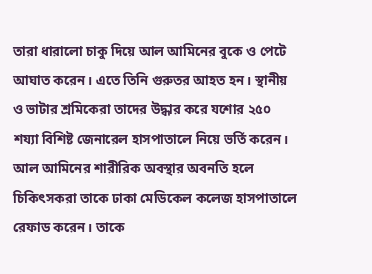তারা ধারালো চাকু দিয়ে আল আমিনের বুকে ও পেটে আঘাত করেন। এতে তিনি গুরুতর আহত হন। স্থানীয় ও ভাটার শ্রমিকেরা তাদের উদ্ধার করে যশোর ২৫০ শয্যা বিশিষ্ট জেনারেল হাসপাতালে নিয়ে ভর্তি করেন। আল আমিনের শারীরিক অবস্থার অবনতি হলে চিকিৎসকরা তাকে ঢাকা মেডিকেল কলেজ হাসপাতালে রেফাড করেন। তাকে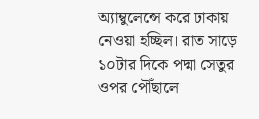অ্যাম্বুলেন্সে করে ঢাকায় নেওয়া হচ্ছিল। রাত সাড়ে ১০টার দিকে পদ্মা সেতুর ওপর পৌঁছালে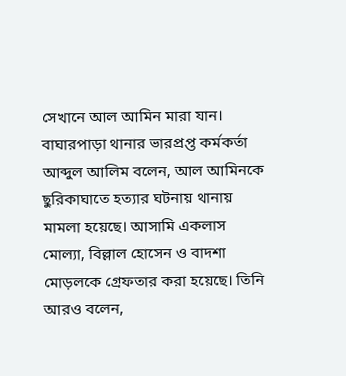সেখানে আল আমিন মারা যান।
বাঘারপাড়া থানার ভারপ্রপ্ত কর্মকর্তা আব্দুল আলিম বলেন, আল আমিনকে ছুরিকাঘাতে হত্যার ঘটনায় থানায় মামলা হয়েছে। আসামি একলাস মোল্যা, বিল্লাল হোসেন ও বাদশা মোড়লকে গ্রেফতার করা হয়েছে। তিনি আরও বলেন,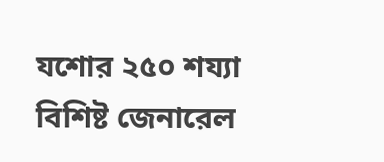যশোর ২৫০ শয্যা বিশিষ্ট জেনারেল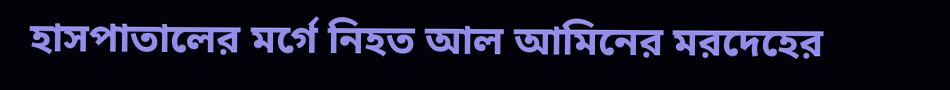হাসপাতালের মর্গে নিহত আল আমিনের মরদেহের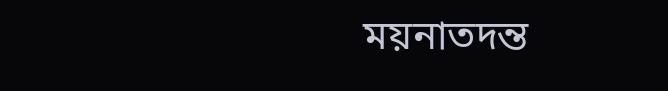ময়নাতদন্ত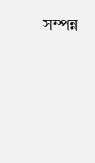সম্পন্ন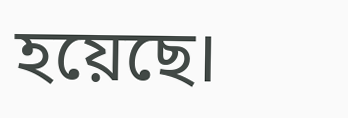হয়েছে।